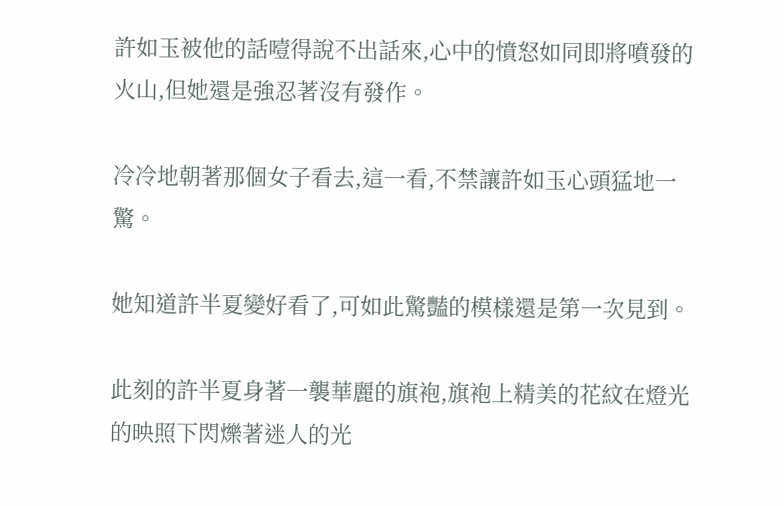許如玉被他的話噎得說不出話來,心中的憤怒如同即將噴發的火山,但她還是強忍著沒有發作。

冷冷地朝著那個女子看去,這一看,不禁讓許如玉心頭猛地一驚。

她知道許半夏變好看了,可如此驚豔的模樣還是第一次見到。

此刻的許半夏身著一襲華麗的旗袍,旗袍上精美的花紋在燈光的映照下閃爍著迷人的光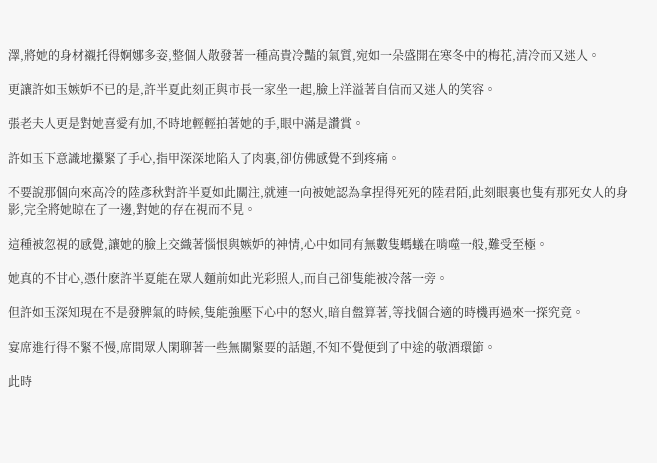澤,將她的身材襯托得婀娜多姿,整個人散發著一種高貴冷豔的氣質,宛如一朵盛開在寒冬中的梅花,清冷而又迷人。

更讓許如玉嫉妒不已的是,許半夏此刻正與市長一家坐一起,臉上洋溢著自信而又迷人的笑容。

張老夫人更是對她喜愛有加,不時地輕輕拍著她的手,眼中滿是讚賞。

許如玉下意識地攥緊了手心,指甲深深地陷入了肉裏,卻仿佛感覺不到疼痛。

不要說那個向來高冷的陸彥秋對許半夏如此關注,就連一向被她認為拿捏得死死的陸君陌,此刻眼裏也隻有那死女人的身影,完全將她晾在了一邊,對她的存在視而不見。

這種被忽視的感覺,讓她的臉上交織著惱恨與嫉妒的神情,心中如同有無數隻螞蟻在啃噬一般,難受至極。

她真的不甘心,憑什麽許半夏能在眾人麵前如此光彩照人,而自己卻隻能被冷落一旁。

但許如玉深知現在不是發脾氣的時候,隻能強壓下心中的怒火,暗自盤算著,等找個合適的時機再過來一探究竟。

宴席進行得不緊不慢,席間眾人閑聊著一些無關緊要的話題,不知不覺便到了中途的敬酒環節。

此時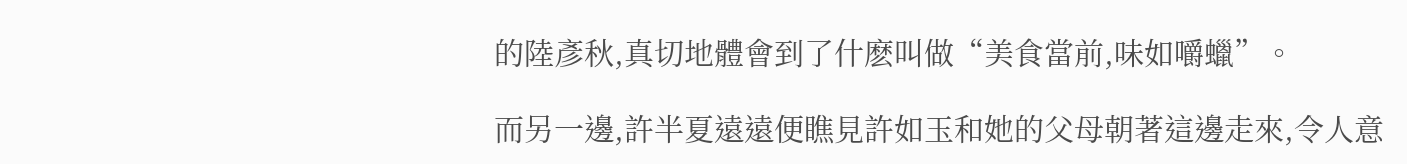的陸彥秋,真切地體會到了什麽叫做“美食當前,味如嚼蠟”。

而另一邊,許半夏遠遠便瞧見許如玉和她的父母朝著這邊走來,令人意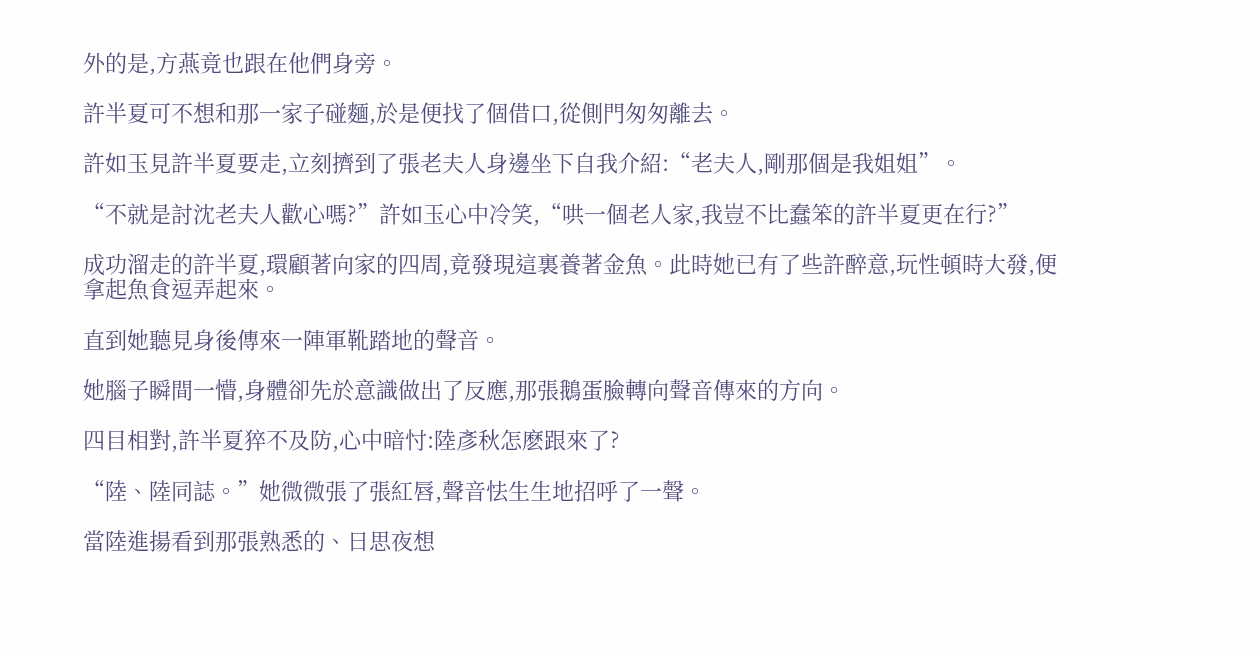外的是,方燕竟也跟在他們身旁。

許半夏可不想和那一家子碰麵,於是便找了個借口,從側門匆匆離去。

許如玉見許半夏要走,立刻擠到了張老夫人身邊坐下自我介紹:“老夫人,剛那個是我姐姐”。

“不就是討沈老夫人歡心嗎?”許如玉心中冷笑,“哄一個老人家,我豈不比蠢笨的許半夏更在行?”

成功溜走的許半夏,環顧著向家的四周,竟發現這裏養著金魚。此時她已有了些許醉意,玩性頓時大發,便拿起魚食逗弄起來。

直到她聽見身後傳來一陣軍靴踏地的聲音。

她腦子瞬間一懵,身體卻先於意識做出了反應,那張鵝蛋臉轉向聲音傳來的方向。

四目相對,許半夏猝不及防,心中暗忖:陸彥秋怎麽跟來了?

“陸、陸同誌。”她微微張了張紅唇,聲音怯生生地招呼了一聲。

當陸進揚看到那張熟悉的、日思夜想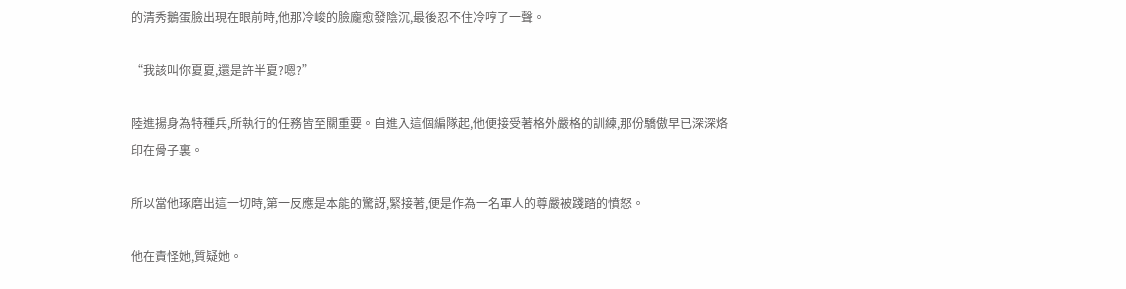的清秀鵝蛋臉出現在眼前時,他那冷峻的臉龐愈發陰沉,最後忍不住冷哼了一聲。

“我該叫你夏夏,還是許半夏?嗯?”

陸進揚身為特種兵,所執行的任務皆至關重要。自進入這個編隊起,他便接受著格外嚴格的訓練,那份驕傲早已深深烙印在骨子裏。

所以當他琢磨出這一切時,第一反應是本能的驚訝,緊接著,便是作為一名軍人的尊嚴被踐踏的憤怒。

他在責怪她,質疑她。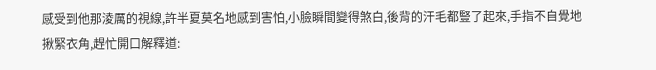感受到他那淩厲的視線,許半夏莫名地感到害怕,小臉瞬間變得煞白,後背的汗毛都豎了起來,手指不自覺地揪緊衣角,趕忙開口解釋道: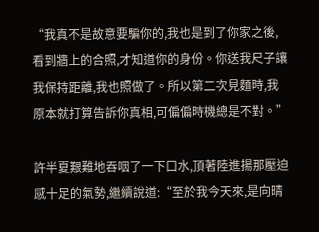“我真不是故意要騙你的,我也是到了你家之後,看到牆上的合照,才知道你的身份。你送我尺子讓我保持距離,我也照做了。所以第二次見麵時,我原本就打算告訴你真相,可偏偏時機總是不對。”

許半夏艱難地吞咽了一下口水,頂著陸進揚那壓迫感十足的氣勢,繼續說道:“至於我今天來,是向晴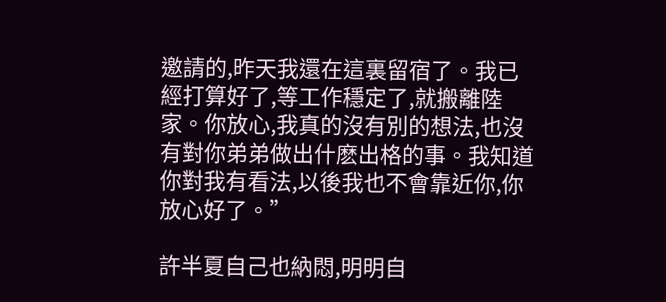邀請的,昨天我還在這裏留宿了。我已經打算好了,等工作穩定了,就搬離陸家。你放心,我真的沒有別的想法,也沒有對你弟弟做出什麽出格的事。我知道你對我有看法,以後我也不會靠近你,你放心好了。”

許半夏自己也納悶,明明自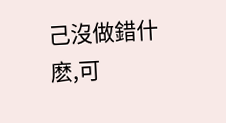己沒做錯什麽,可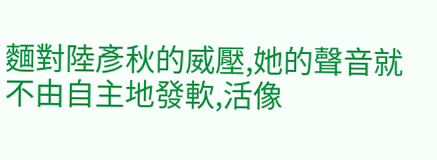麵對陸彥秋的威壓,她的聲音就不由自主地發軟,活像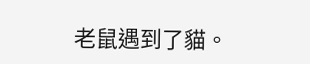老鼠遇到了貓。